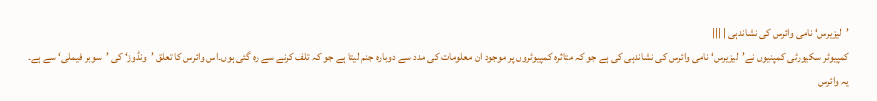’لیزیرس‘ نامی وائرس کی نشاندہی | |||
کمپیوٹر سکیورٹی کمپنیوں نے’لیزیرس‘ نامی وائرس کی نشاندہی کی ہے جو کہ متاثرہ کمپیوٹروں پر موجود ان معلومات کی مدد سے دوبارہ جنم لیتا ہے جو کہ تلف کرنے سے رہ گئی ہوں۔اس وائرس کا تعلق ’ونڈوز‘ کی ’سوبر فیملی‘ سے ہے۔ یہ وائرس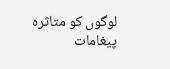لوگوں کو متاثرہ پیغامات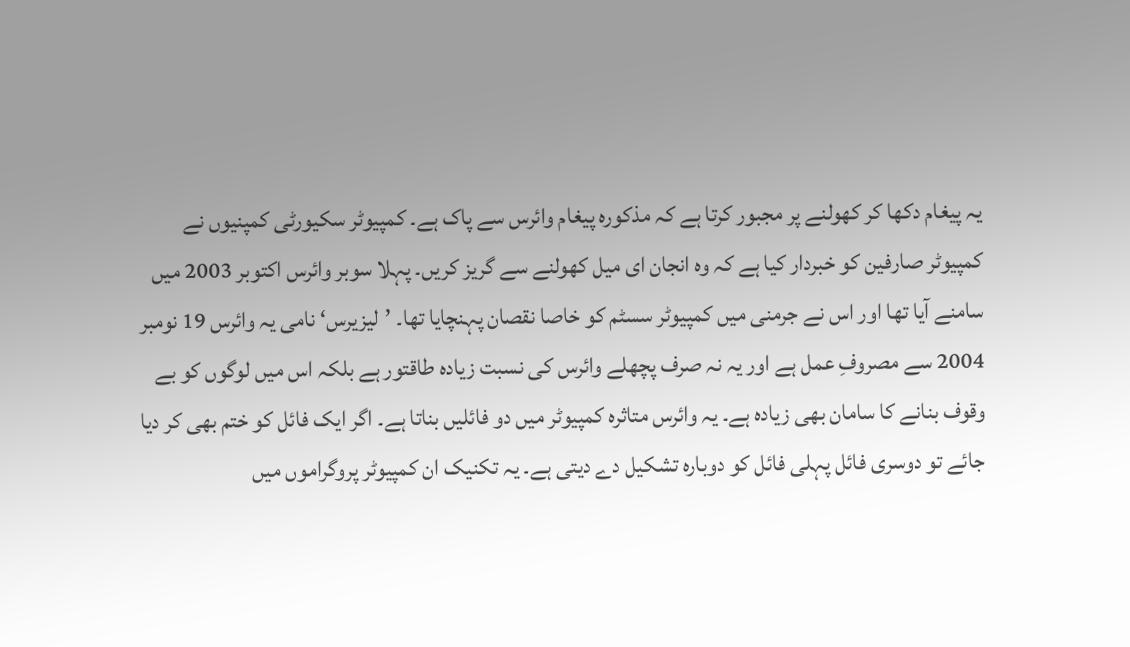یہ پیغام دکھا کر کھولنے پر مجبور کرتا ہے کہ مذکورہ پیغام وائرس سے پاک ہے۔ کمپیوٹر سکیورٹی کمپنیوں نے کمپیوٹر صارفین کو خبردار کیا ہے کہ وہ انجان ای میل کھولنے سے گریز کریں۔ پہلا سوبر وائرس اکتوبر 2003 میں سامنے آیا تھا اور اس نے جرمنی میں کمپیوٹر سسٹم کو خاصا نقصان پہنچایا تھا۔ ’لیزیرس‘ نامی یہ وائرس 19 نومبر 2004 سے مصروفِ عمل ہے اور یہ نہ صرف پچھلے وائرس کی نسبت زیادہ طاقتور ہے بلکہ اس میں لوگوں کو بے وقوف بنانے کا سامان بھی زیادہ ہے۔ یہ وائرس متاثرہ کمپیوٹر میں دو فائلیں بناتا ہے۔ اگر ایک فائل کو ختم بھی کر دیا جائے تو دوسری فائل پہلی فائل کو دوبارہ تشکیل دے دیتی ہے۔ یہ تکنیک ان کمپیوٹر پروگراموں میں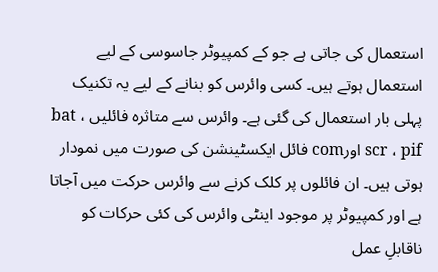استعمال کی جاتی ہے جو کے کمپیوٹر جاسوسی کے لیے استعمال ہوتے ہیں۔ کسی وائرس کو بنانے کے لیے یہ تکنیک پہلی بار استعمال کی گئی ہے۔ وائرس سے متاثرہ فائلیں bat ، scr ، pif اورcom فائل ایکسٹینشن کی صورت میں نمودار ہوتی ہیں۔ ان فائلوں پر کلک کرنے سے وائرس حرکت میں آجاتا ہے اور کمپیوٹر پر موجود اینٹی وائرس کی کئی حرکات کو ناقابلِ عمل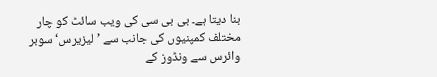بنا دیتا ہے۔ بی بی سی کی ویب سائٹ کو چار مختلف کمپنیوں کی جانب سے ’لیزیرس‘ سوبر وائرس سے ونڈوز کے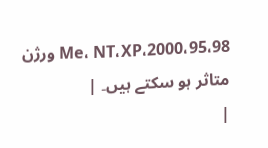2000،95،98،Me، NT،XP ورژن متاثر ہو سکتے ہیں۔ |
|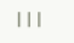|||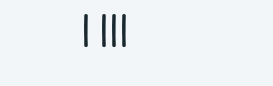| |||